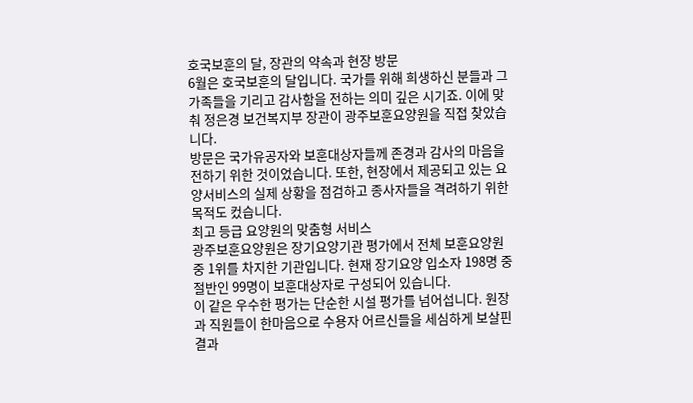호국보훈의 달, 장관의 약속과 현장 방문
6월은 호국보훈의 달입니다. 국가를 위해 희생하신 분들과 그 가족들을 기리고 감사함을 전하는 의미 깊은 시기죠. 이에 맞춰 정은경 보건복지부 장관이 광주보훈요양원을 직접 찾았습니다.
방문은 국가유공자와 보훈대상자들께 존경과 감사의 마음을 전하기 위한 것이었습니다. 또한, 현장에서 제공되고 있는 요양서비스의 실제 상황을 점검하고 종사자들을 격려하기 위한 목적도 컸습니다.
최고 등급 요양원의 맞춤형 서비스
광주보훈요양원은 장기요양기관 평가에서 전체 보훈요양원 중 1위를 차지한 기관입니다. 현재 장기요양 입소자 198명 중 절반인 99명이 보훈대상자로 구성되어 있습니다.
이 같은 우수한 평가는 단순한 시설 평가를 넘어섭니다. 원장과 직원들이 한마음으로 수용자 어르신들을 세심하게 보살핀 결과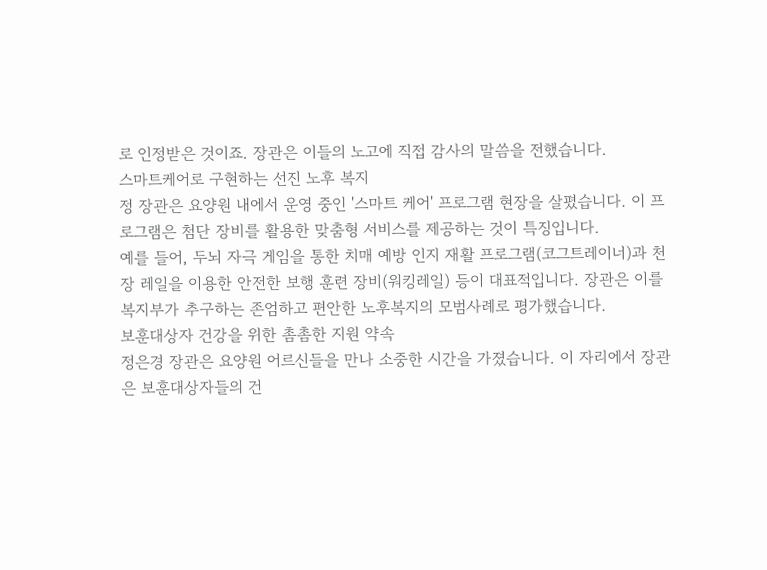로 인정받은 것이죠. 장관은 이들의 노고에 직접 감사의 말씀을 전했습니다.
스마트케어로 구현하는 선진 노후 복지
정 장관은 요양원 내에서 운영 중인 '스마트 케어' 프로그램 현장을 살폈습니다. 이 프로그램은 첨단 장비를 활용한 맞춤형 서비스를 제공하는 것이 특징입니다.
예를 들어, 두뇌 자극 게임을 통한 치매 예방 인지 재활 프로그램(코그트레이너)과 천장 레일을 이용한 안전한 보행 훈련 장비(워킹레일) 등이 대표적입니다. 장관은 이를 복지부가 추구하는 존엄하고 편안한 노후복지의 모범사례로 평가했습니다.
보훈대상자 건강을 위한 촘촘한 지원 약속
정은경 장관은 요양원 어르신들을 만나 소중한 시간을 가졌습니다. 이 자리에서 장관은 보훈대상자들의 건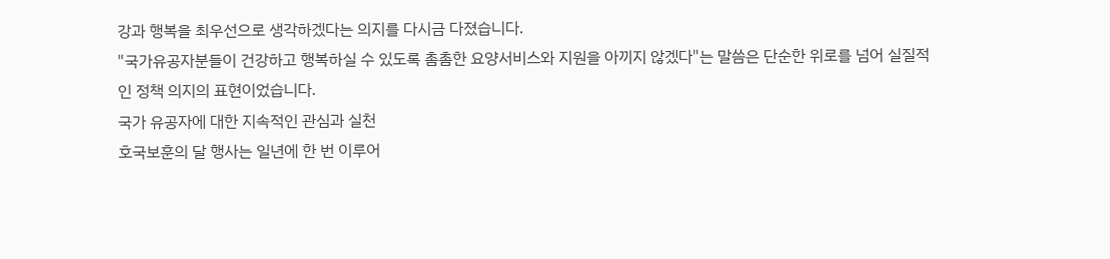강과 행복을 최우선으로 생각하겠다는 의지를 다시금 다졌습니다.
"국가유공자분들이 건강하고 행복하실 수 있도록 촘촘한 요양서비스와 지원을 아끼지 않겠다"는 말씀은 단순한 위로를 넘어 실질적인 정책 의지의 표현이었습니다.
국가 유공자에 대한 지속적인 관심과 실천
호국보훈의 달 행사는 일년에 한 번 이루어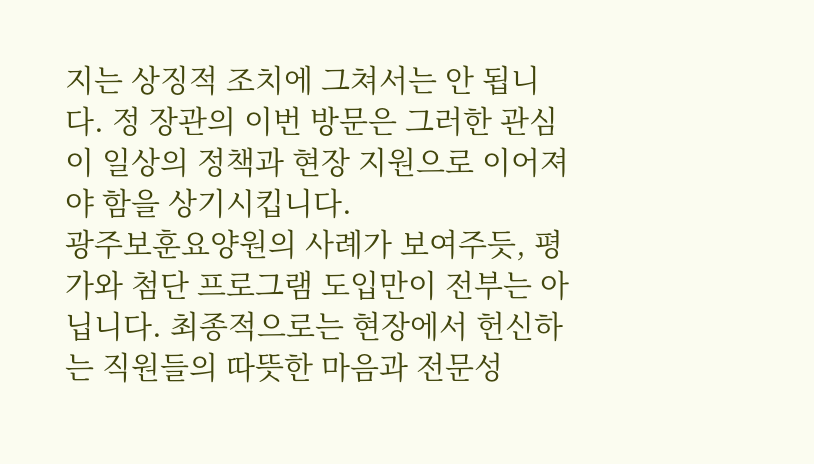지는 상징적 조치에 그쳐서는 안 됩니다. 정 장관의 이번 방문은 그러한 관심이 일상의 정책과 현장 지원으로 이어져야 함을 상기시킵니다.
광주보훈요양원의 사례가 보여주듯, 평가와 첨단 프로그램 도입만이 전부는 아닙니다. 최종적으로는 현장에서 헌신하는 직원들의 따뜻한 마음과 전문성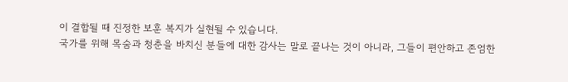이 결합될 때 진정한 보훈 복지가 실현될 수 있습니다.
국가를 위해 목숨과 청춘을 바치신 분들에 대한 감사는 말로 끝나는 것이 아니라, 그들이 편안하고 존엄한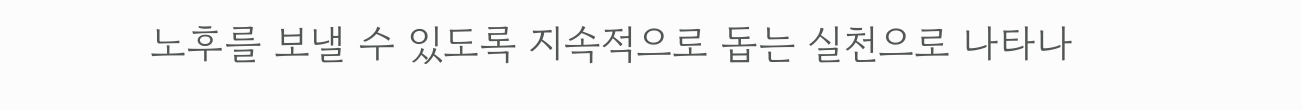노후를 보낼 수 있도록 지속적으로 돕는 실천으로 나타나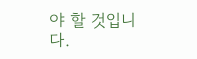야 할 것입니다.